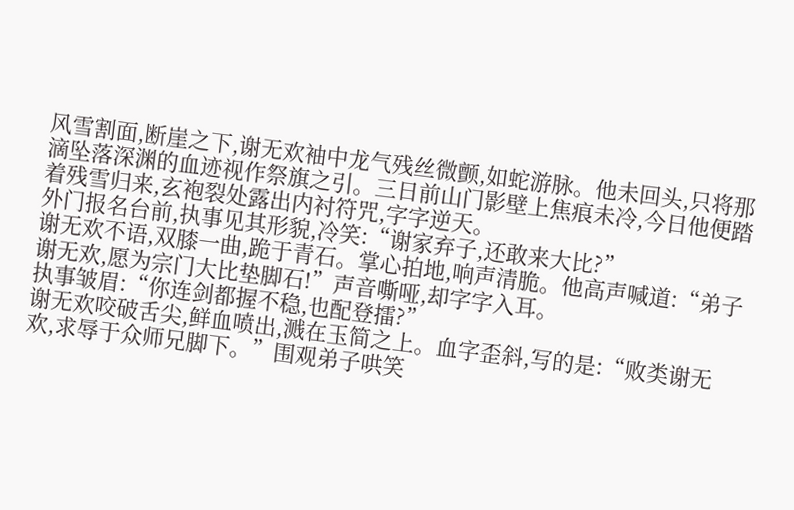风雪割面,断崖之下,谢无欢袖中龙气残丝微颤,如蛇游脉。他未回头,只将那滴坠落深渊的血迹视作祭旗之引。三日前山门影壁上焦痕未冷,今日他便踏着残雪归来,玄袍裂处露出内衬符咒,字字逆天。
外门报名台前,执事见其形貌,冷笑:“谢家弃子,还敢来大比?”
谢无欢不语,双膝一曲,跪于青石。掌心拍地,响声清脆。他高声喊道:“弟子谢无欢,愿为宗门大比垫脚石!”声音嘶哑,却字字入耳。
执事皱眉:“你连剑都握不稳,也配登擂?”
谢无欢咬破舌尖,鲜血喷出,溅在玉简之上。血字歪斜,写的是:“败类谢无欢,求辱于众师兄脚下。”围观弟子哄笑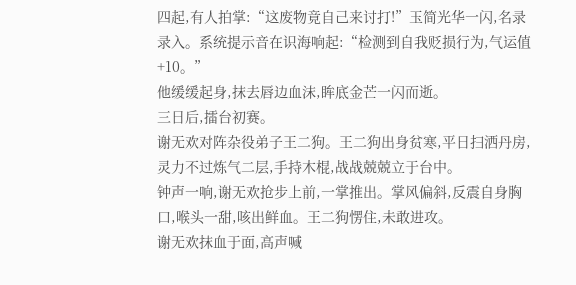四起,有人拍掌:“这废物竟自己来讨打!”玉简光华一闪,名录录入。系统提示音在识海响起:“检测到自我贬损行为,气运值+10。”
他缓缓起身,抹去唇边血沫,眸底金芒一闪而逝。
三日后,擂台初赛。
谢无欢对阵杂役弟子王二狗。王二狗出身贫寒,平日扫洒丹房,灵力不过炼气二层,手持木棍,战战兢兢立于台中。
钟声一响,谢无欢抢步上前,一掌推出。掌风偏斜,反震自身胸口,喉头一甜,咳出鲜血。王二狗愣住,未敢进攻。
谢无欢抹血于面,高声喊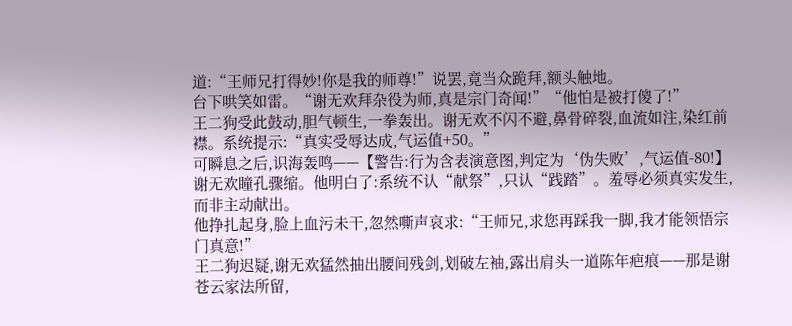道:“王师兄打得妙!你是我的师尊!”说罢,竟当众跪拜,额头触地。
台下哄笑如雷。“谢无欢拜杂役为师,真是宗门奇闻!”“他怕是被打傻了!”
王二狗受此鼓动,胆气顿生,一拳轰出。谢无欢不闪不避,鼻骨碎裂,血流如注,染红前襟。系统提示:“真实受辱达成,气运值+50。”
可瞬息之后,识海轰鸣——【警告:行为含表演意图,判定为‘伪失败’,气运值-80!】
谢无欢瞳孔骤缩。他明白了:系统不认“献祭”,只认“践踏”。羞辱必须真实发生,而非主动献出。
他挣扎起身,脸上血污未干,忽然嘶声哀求:“王师兄,求您再踩我一脚,我才能领悟宗门真意!”
王二狗迟疑,谢无欢猛然抽出腰间残剑,划破左袖,露出肩头一道陈年疤痕——那是谢苍云家法所留,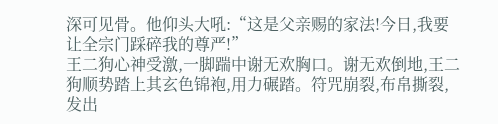深可见骨。他仰头大吼:“这是父亲赐的家法!今日,我要让全宗门踩碎我的尊严!”
王二狗心神受激,一脚踹中谢无欢胸口。谢无欢倒地,王二狗顺势踏上其玄色锦袍,用力碾踏。符咒崩裂,布帛撕裂,发出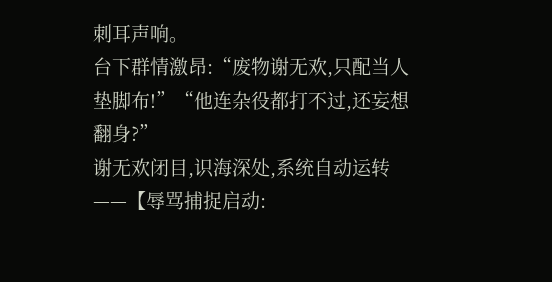刺耳声响。
台下群情激昂:“废物谢无欢,只配当人垫脚布!”“他连杂役都打不过,还妄想翻身?”
谢无欢闭目,识海深处,系统自动运转——【辱骂捕捉启动: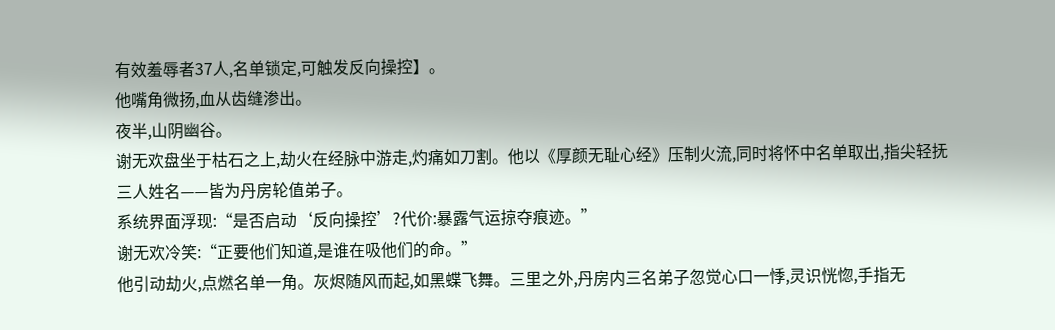有效羞辱者37人,名单锁定,可触发反向操控】。
他嘴角微扬,血从齿缝渗出。
夜半,山阴幽谷。
谢无欢盘坐于枯石之上,劫火在经脉中游走,灼痛如刀割。他以《厚颜无耻心经》压制火流,同时将怀中名单取出,指尖轻抚三人姓名——皆为丹房轮值弟子。
系统界面浮现:“是否启动‘反向操控’?代价:暴露气运掠夺痕迹。”
谢无欢冷笑:“正要他们知道,是谁在吸他们的命。”
他引动劫火,点燃名单一角。灰烬随风而起,如黑蝶飞舞。三里之外,丹房内三名弟子忽觉心口一悸,灵识恍惚,手指无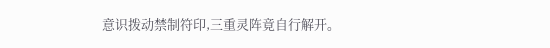意识拨动禁制符印,三重灵阵竟自行解开。